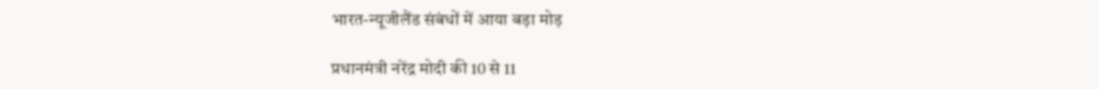भारत-न्यूजीलैंड संबंधों में आया बड़ा मोड़

प्रधानमंत्री नरेंद्र मोदी की 10 से 11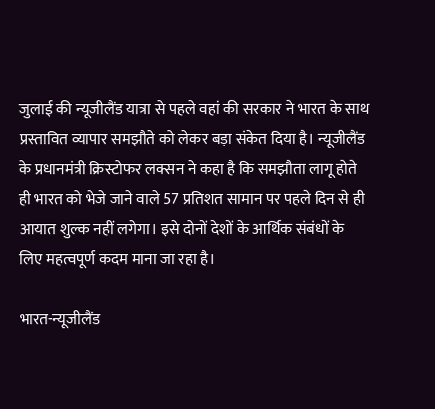जुलाई की न्यूजीलैंड यात्रा से पहले वहां की सरकार ने भारत के साथ प्रस्तावित व्यापार समझौते को लेकर बड़ा संकेत दिया है। न्यूजीलैंड के प्रधानमंत्री क्रिस्टोफर लक्सन ने कहा है कि समझौता लागू होते ही भारत को भेजे जाने वाले 57 प्रतिशत सामान पर पहले दिन से ही आयात शुल्क नहीं लगेगा। इसे दोनों देशों के आर्थिक संबंधों के लिए महत्वपूर्ण कदम माना जा रहा है।

भारत-न्यूजीलैंड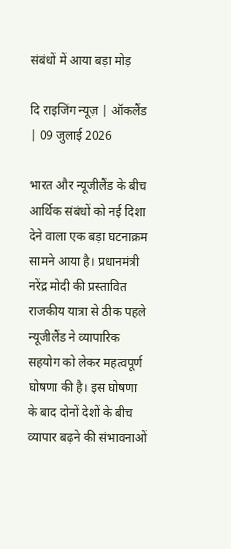संबंधों में आया बड़ा मोड़

दि राइजिंग न्यूज़ | ऑकलैंड | 09 जुलाई 2026

भारत और न्यूजीलैंड के बीच आर्थिक संबंधों को नई दिशा देने वाला एक बड़ा घटनाक्रम सामने आया है। प्रधानमंत्री नरेंद्र मोदी की प्रस्तावित राजकीय यात्रा से ठीक पहले न्यूजीलैंड ने व्यापारिक सहयोग को लेकर महत्वपूर्ण घोषणा की है। इस घोषणा के बाद दोनों देशों के बीच व्यापार बढ़ने की संभावनाओं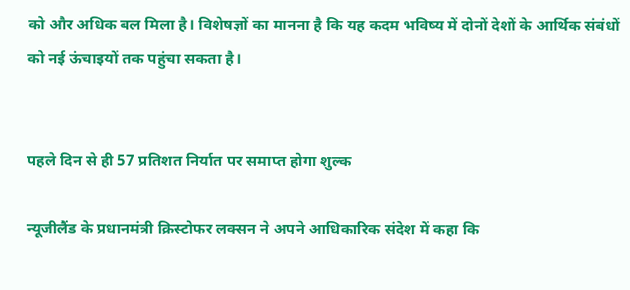को और अधिक बल मिला है। विशेषज्ञों का मानना है कि यह कदम भविष्य में दोनों देशों के आर्थिक संबंधों को नई ऊंचाइयों तक पहुंचा सकता है।


पहले दिन से ही 57 प्रतिशत निर्यात पर समाप्त होगा शुल्क

न्यूजीलैंड के प्रधानमंत्री क्रिस्टोफर लक्सन ने अपने आधिकारिक संदेश में कहा कि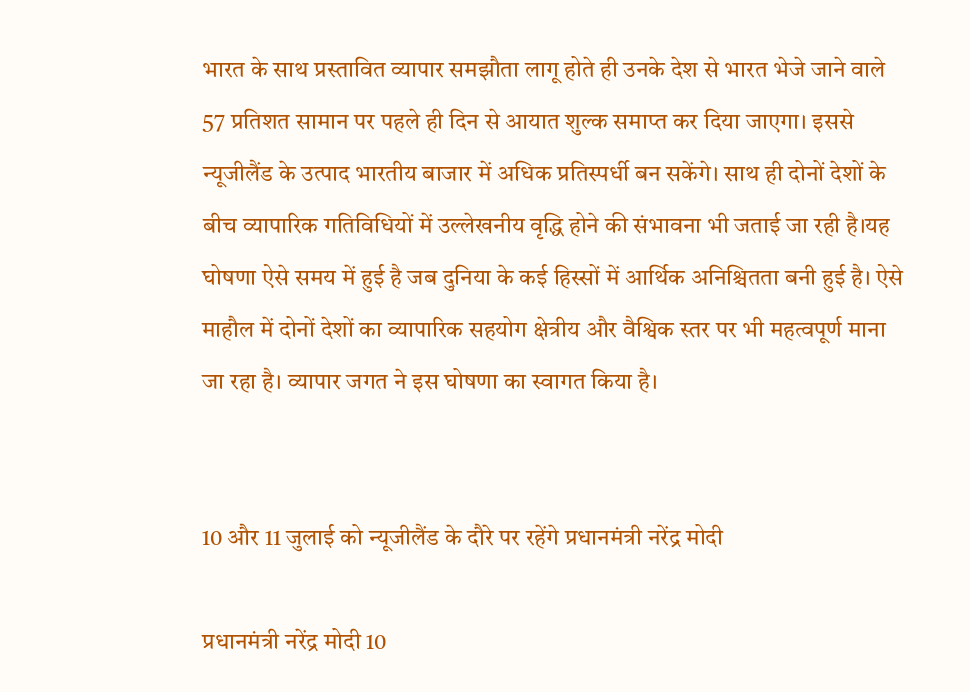भारत के साथ प्रस्तावित व्यापार समझौता लागू होते ही उनके देश से भारत भेजे जाने वाले 57 प्रतिशत सामान पर पहले ही दिन से आयात शुल्क समाप्त कर दिया जाएगा। इससे न्यूजीलैंड के उत्पाद भारतीय बाजार में अधिक प्रतिस्पर्धी बन सकेंगे। साथ ही दोनों देशों के बीच व्यापारिक गतिविधियों में उल्लेखनीय वृद्धि होने की संभावना भी जताई जा रही है।यह घोषणा ऐसे समय में हुई है जब दुनिया के कई हिस्सों में आर्थिक अनिश्चितता बनी हुई है। ऐसे माहौल में दोनों देशों का व्यापारिक सहयोग क्षेत्रीय और वैश्विक स्तर पर भी महत्वपूर्ण माना जा रहा है। व्यापार जगत ने इस घोषणा का स्वागत किया है।


10 और 11 जुलाई को न्यूजीलैंड के दौरे पर रहेंगे प्रधानमंत्री नरेंद्र मोदी

प्रधानमंत्री नरेंद्र मोदी 10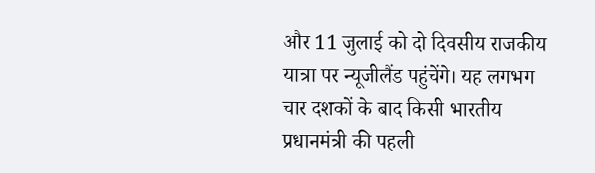और 11 जुलाई को दो दिवसीय राजकीय यात्रा पर न्यूजीलैंड पहुंचेंगे। यह लगभग चार दशकों के बाद किसी भारतीय प्रधानमंत्री की पहली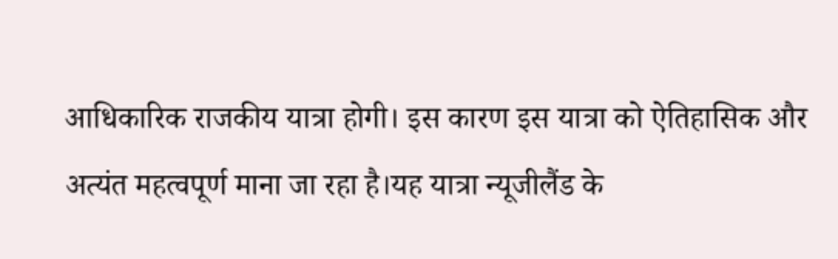आधिकारिक राजकीय यात्रा होगी। इस कारण इस यात्रा को ऐतिहासिक और अत्यंत महत्वपूर्ण माना जा रहा है।यह यात्रा न्यूजीलैंड के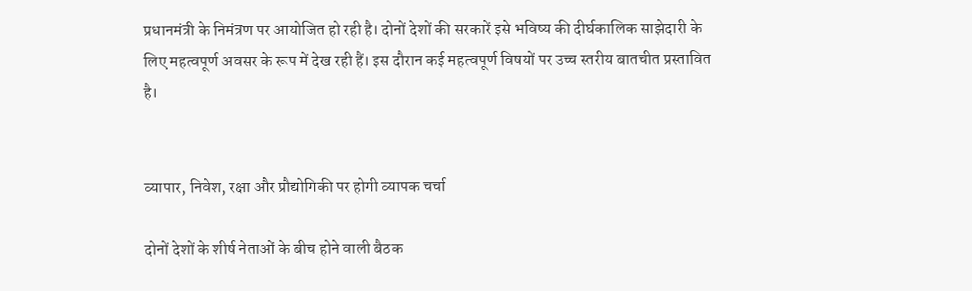प्रधानमंत्री के निमंत्रण पर आयोजित हो रही है। दोनों देशों की सरकारें इसे भविष्य की दीर्घकालिक साझेदारी के लिए महत्वपूर्ण अवसर के रूप में देख रही हैं। इस दौरान कई महत्वपूर्ण विषयों पर उच्च स्तरीय बातचीत प्रस्तावित है।


व्यापार, निवेश, रक्षा और प्रौद्योगिकी पर होगी व्यापक चर्चा

दोनों देशों के शीर्ष नेताओं के बीच होने वाली बैठक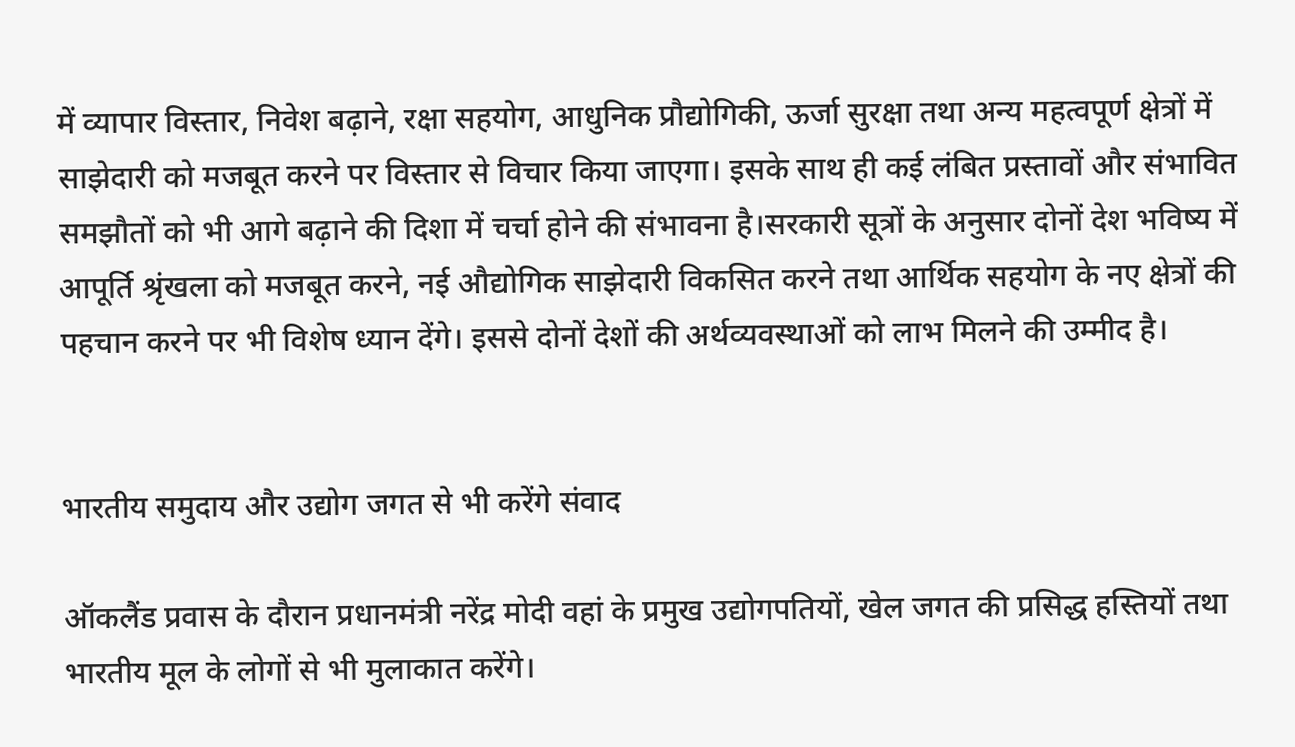में व्यापार विस्तार, निवेश बढ़ाने, रक्षा सहयोग, आधुनिक प्रौद्योगिकी, ऊर्जा सुरक्षा तथा अन्य महत्वपूर्ण क्षेत्रों में साझेदारी को मजबूत करने पर विस्तार से विचार किया जाएगा। इसके साथ ही कई लंबित प्रस्तावों और संभावित समझौतों को भी आगे बढ़ाने की दिशा में चर्चा होने की संभावना है।सरकारी सूत्रों के अनुसार दोनों देश भविष्य में आपूर्ति श्रृंखला को मजबूत करने, नई औद्योगिक साझेदारी विकसित करने तथा आर्थिक सहयोग के नए क्षेत्रों की पहचान करने पर भी विशेष ध्यान देंगे। इससे दोनों देशों की अर्थव्यवस्थाओं को लाभ मिलने की उम्मीद है।


भारतीय समुदाय और उद्योग जगत से भी करेंगे संवाद

ऑकलैंड प्रवास के दौरान प्रधानमंत्री नरेंद्र मोदी वहां के प्रमुख उद्योगपतियों, खेल जगत की प्रसिद्ध हस्तियों तथा भारतीय मूल के लोगों से भी मुलाकात करेंगे।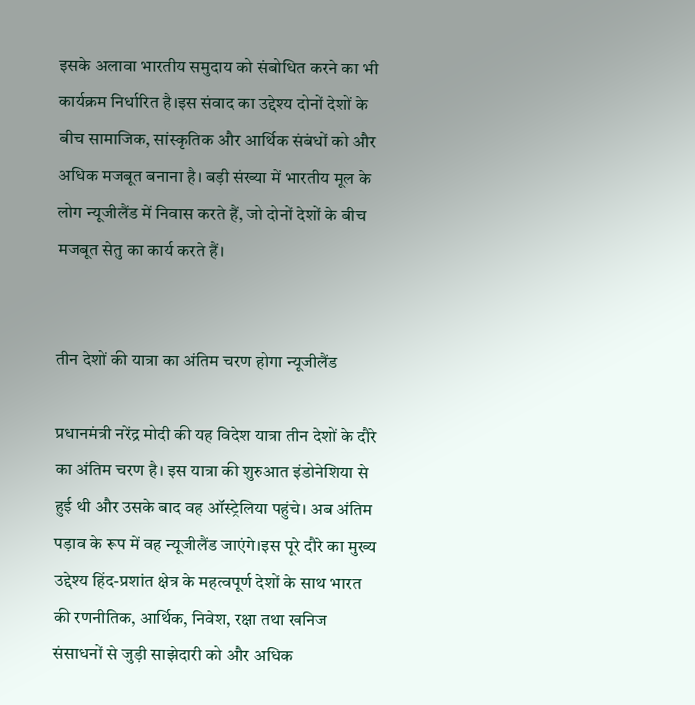इसके अलावा भारतीय समुदाय को संबोधित करने का भी कार्यक्रम निर्धारित है।इस संवाद का उद्देश्य दोनों देशों के बीच सामाजिक, सांस्कृतिक और आर्थिक संबंधों को और अधिक मजबूत बनाना है। बड़ी संख्या में भारतीय मूल के लोग न्यूजीलैंड में निवास करते हैं, जो दोनों देशों के बीच मजबूत सेतु का कार्य करते हैं।


तीन देशों की यात्रा का अंतिम चरण होगा न्यूजीलैंड

प्रधानमंत्री नरेंद्र मोदी की यह विदेश यात्रा तीन देशों के दौरे का अंतिम चरण है। इस यात्रा की शुरुआत इंडोनेशिया से हुई थी और उसके बाद वह ऑस्ट्रेलिया पहुंचे। अब अंतिम पड़ाव के रूप में वह न्यूजीलैंड जाएंगे।इस पूरे दौरे का मुख्य उद्देश्य हिंद-प्रशांत क्षेत्र के महत्वपूर्ण देशों के साथ भारत की रणनीतिक, आर्थिक, निवेश, रक्षा तथा खनिज संसाधनों से जुड़ी साझेदारी को और अधिक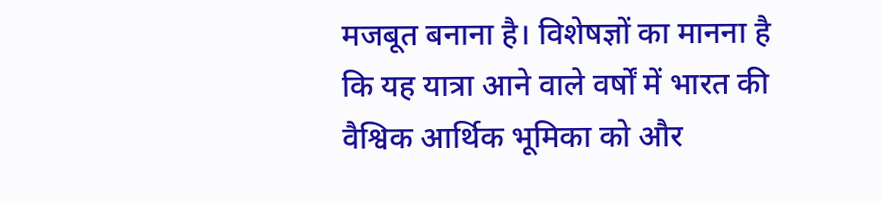मजबूत बनाना है। विशेषज्ञों का मानना है कि यह यात्रा आने वाले वर्षों में भारत की वैश्विक आर्थिक भूमिका को और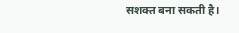सशक्त बना सकती है।